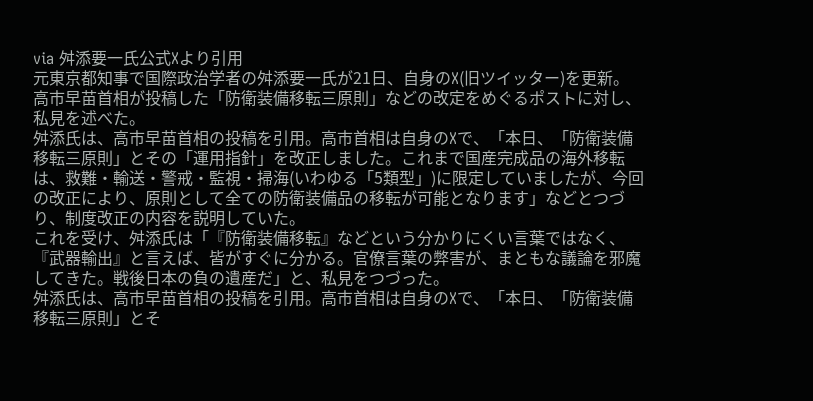via 舛添要一氏公式Xより引用
元東京都知事で国際政治学者の舛添要一氏が21日、自身のX(旧ツイッター)を更新。高市早苗首相が投稿した「防衛装備移転三原則」などの改定をめぐるポストに対し、私見を述べた。
舛添氏は、高市早苗首相の投稿を引用。高市首相は自身のXで、「本日、「防衛装備移転三原則」とその「運用指針」を改正しました。これまで国産完成品の海外移転は、救難・輸送・警戒・監視・掃海(いわゆる「5類型」)に限定していましたが、今回の改正により、原則として全ての防衛装備品の移転が可能となります」などとつづり、制度改正の内容を説明していた。
これを受け、舛添氏は「『防衛装備移転』などという分かりにくい言葉ではなく、『武器輸出』と言えば、皆がすぐに分かる。官僚言葉の弊害が、まともな議論を邪魔してきた。戦後日本の負の遺産だ」と、私見をつづった。
舛添氏は、高市早苗首相の投稿を引用。高市首相は自身のXで、「本日、「防衛装備移転三原則」とそ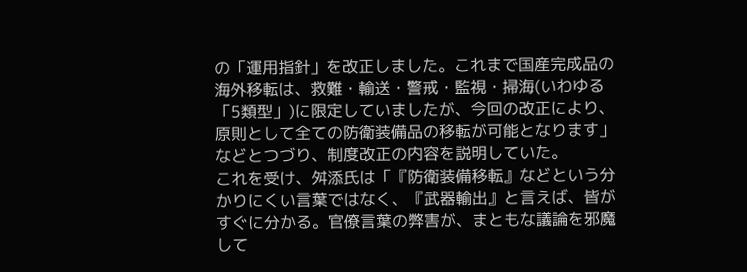の「運用指針」を改正しました。これまで国産完成品の海外移転は、救難・輸送・警戒・監視・掃海(いわゆる「5類型」)に限定していましたが、今回の改正により、原則として全ての防衛装備品の移転が可能となります」などとつづり、制度改正の内容を説明していた。
これを受け、舛添氏は「『防衛装備移転』などという分かりにくい言葉ではなく、『武器輸出』と言えば、皆がすぐに分かる。官僚言葉の弊害が、まともな議論を邪魔して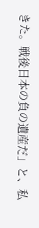きた。戦後日本の負の遺産だ」と、私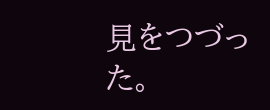見をつづった。